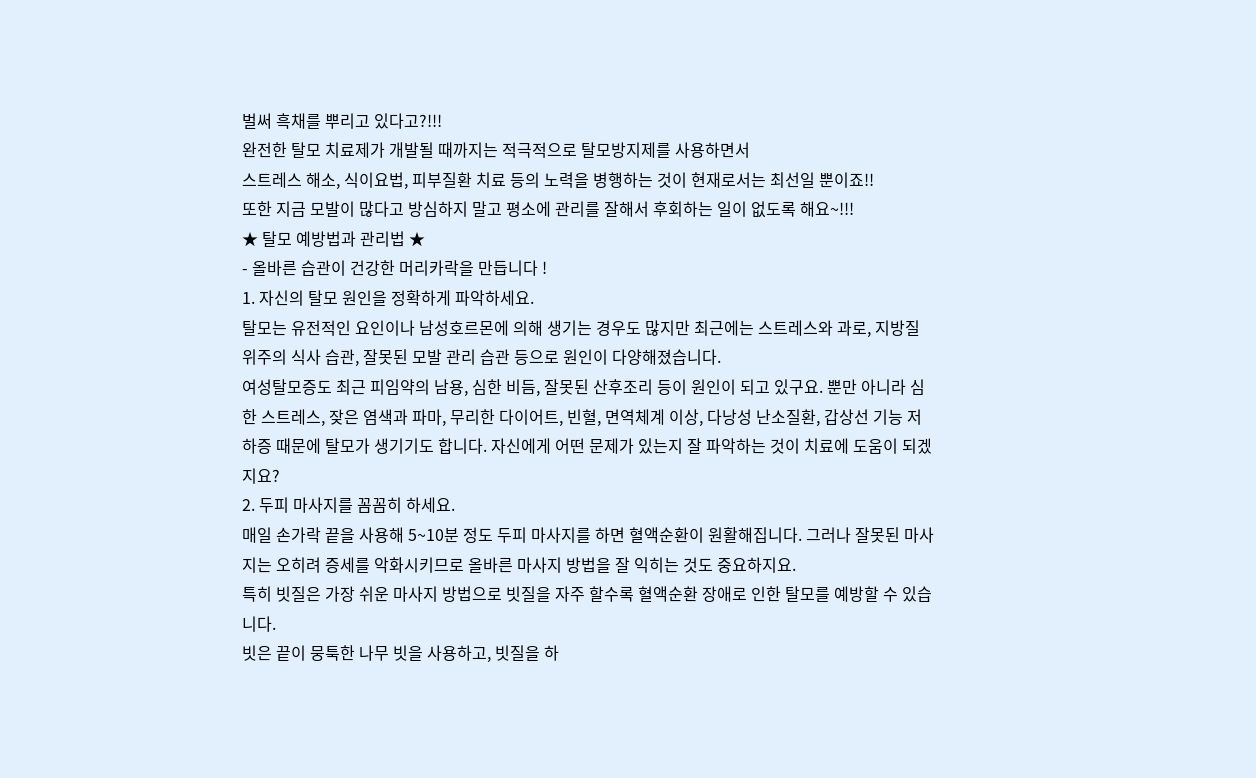벌써 흑채를 뿌리고 있다고?!!!
완전한 탈모 치료제가 개발될 때까지는 적극적으로 탈모방지제를 사용하면서
스트레스 해소, 식이요법, 피부질환 치료 등의 노력을 병행하는 것이 현재로서는 최선일 뿐이죠!!
또한 지금 모발이 많다고 방심하지 말고 평소에 관리를 잘해서 후회하는 일이 없도록 해요~!!!
★ 탈모 예방법과 관리법 ★
- 올바른 습관이 건강한 머리카락을 만듭니다 !
1. 자신의 탈모 원인을 정확하게 파악하세요.
탈모는 유전적인 요인이나 남성호르몬에 의해 생기는 경우도 많지만 최근에는 스트레스와 과로, 지방질 위주의 식사 습관, 잘못된 모발 관리 습관 등으로 원인이 다양해졌습니다.
여성탈모증도 최근 피임약의 남용, 심한 비듬, 잘못된 산후조리 등이 원인이 되고 있구요. 뿐만 아니라 심한 스트레스, 잦은 염색과 파마, 무리한 다이어트, 빈혈, 면역체계 이상, 다낭성 난소질환, 갑상선 기능 저하증 때문에 탈모가 생기기도 합니다. 자신에게 어떤 문제가 있는지 잘 파악하는 것이 치료에 도움이 되겠지요?
2. 두피 마사지를 꼼꼼히 하세요.
매일 손가락 끝을 사용해 5~10분 정도 두피 마사지를 하면 혈액순환이 원활해집니다. 그러나 잘못된 마사지는 오히려 증세를 악화시키므로 올바른 마사지 방법을 잘 익히는 것도 중요하지요.
특히 빗질은 가장 쉬운 마사지 방법으로 빗질을 자주 할수록 혈액순환 장애로 인한 탈모를 예방할 수 있습니다.
빗은 끝이 뭉툭한 나무 빗을 사용하고, 빗질을 하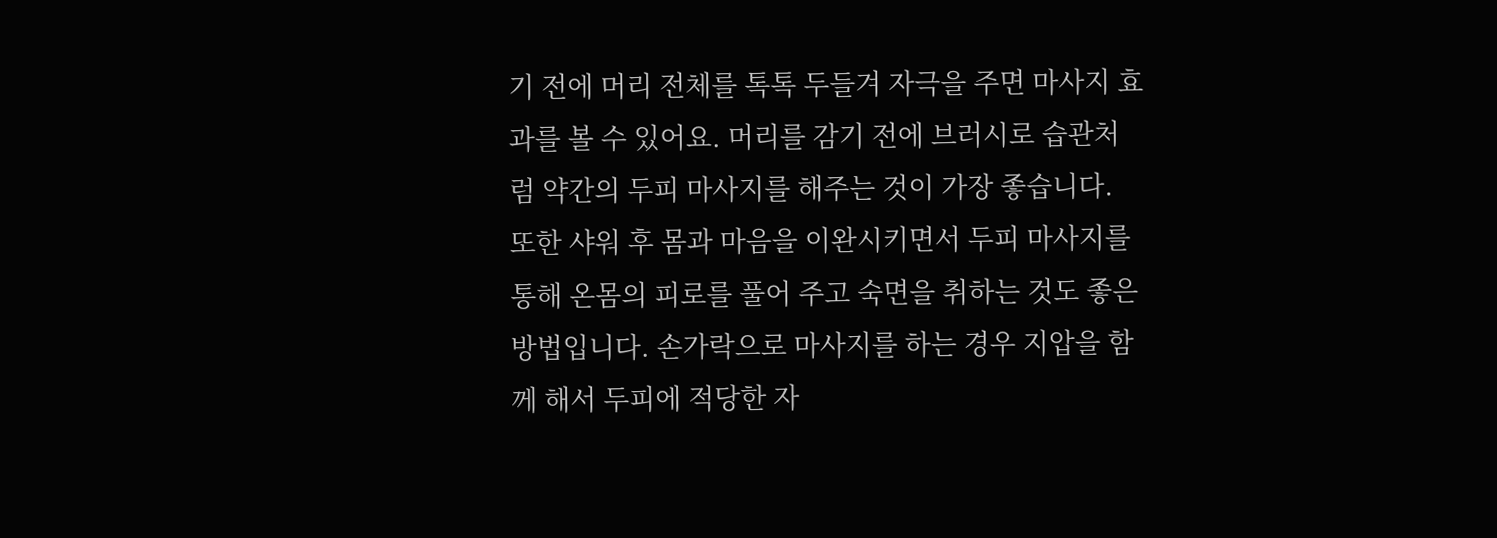기 전에 머리 전체를 톡톡 두들겨 자극을 주면 마사지 효과를 볼 수 있어요. 머리를 감기 전에 브러시로 습관처럼 약간의 두피 마사지를 해주는 것이 가장 좋습니다.
또한 샤워 후 몸과 마음을 이완시키면서 두피 마사지를 통해 온몸의 피로를 풀어 주고 숙면을 취하는 것도 좋은 방법입니다. 손가락으로 마사지를 하는 경우 지압을 함께 해서 두피에 적당한 자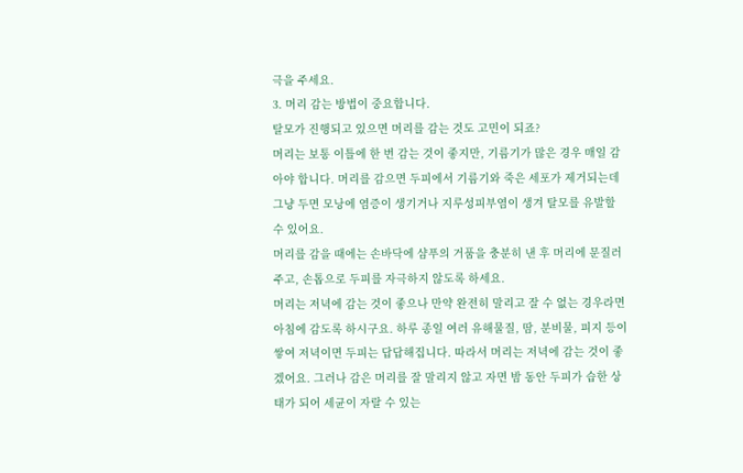극을 주세요.
3. 머리 감는 방법이 중요합니다.
탈모가 진행되고 있으면 머리를 감는 것도 고민이 되죠?
머리는 보통 이틀에 한 번 감는 것이 좋지만, 기름기가 많은 경우 매일 감아야 합니다. 머리를 감으면 두피에서 기름기와 죽은 세포가 제거되는데 그냥 두면 모낭에 염증이 생기거나 지루성피부염이 생겨 탈모를 유발할 수 있어요.
머리를 감을 때에는 손바닥에 샴푸의 거품을 충분히 낸 후 머리에 문질러 주고, 손톱으로 두피를 자극하지 않도록 하세요.
머리는 저녁에 감는 것이 좋으나 만약 완전히 말리고 잘 수 없는 경우라면 아침에 감도록 하시구요. 하루 종일 여러 유해물질, 땀, 분비물, 피지 등이 쌓여 저녁이면 두피는 답답해집니다. 따라서 머리는 저녁에 감는 것이 좋겠어요. 그러나 감은 머리를 잘 말리지 않고 자면 밤 동안 두피가 습한 상태가 되어 세균이 자랄 수 있는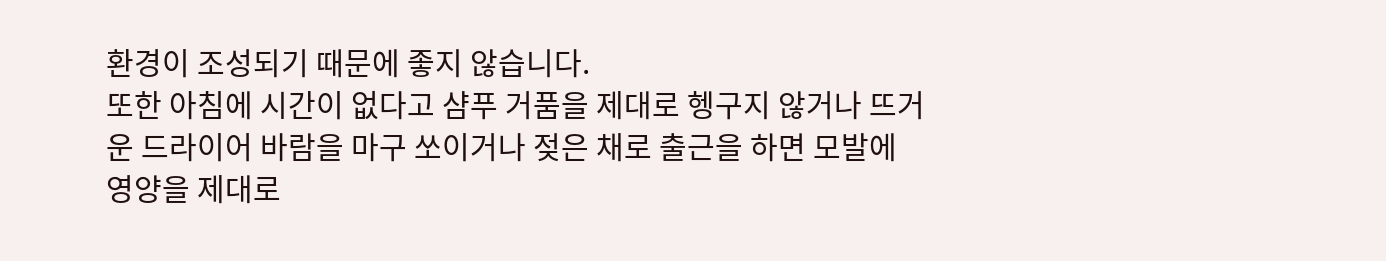환경이 조성되기 때문에 좋지 않습니다.
또한 아침에 시간이 없다고 샴푸 거품을 제대로 헹구지 않거나 뜨거운 드라이어 바람을 마구 쏘이거나 젖은 채로 출근을 하면 모발에 영양을 제대로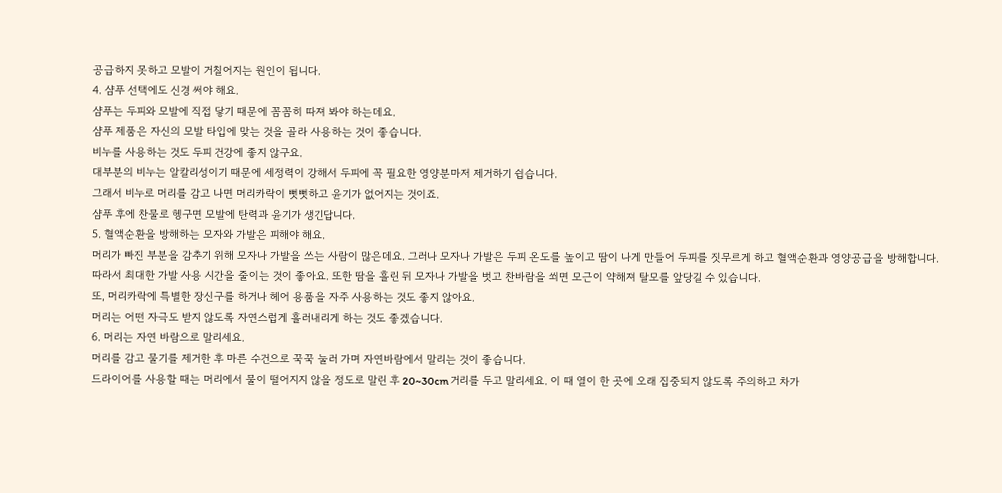공급하지 못하고 모발이 거칠어지는 원인이 됩니다.
4. 샴푸 선택에도 신경 써야 해요.
샴푸는 두피와 모발에 직접 닿기 때문에 꼼꼼히 따져 봐야 하는데요.
샴푸 제품은 자신의 모발 타입에 맞는 것을 골라 사용하는 것이 좋습니다.
비누를 사용하는 것도 두피 건강에 좋지 않구요.
대부분의 비누는 알칼리성이기 때문에 세정력이 강해서 두피에 꼭 필요한 영양분마저 제거하기 쉽습니다.
그래서 비누로 머리를 감고 나면 머리카락이 뻣뻣하고 윤기가 없어지는 것이죠.
샴푸 후에 찬물로 헹구면 모발에 탄력과 윤기가 생긴답니다.
5. 혈액순환을 방해하는 모자와 가발은 피해야 해요.
머리가 빠진 부분을 감추기 위해 모자나 가발을 쓰는 사람이 많은데요. 그러나 모자나 가발은 두피 온도를 높이고 땀이 나게 만들어 두피를 짓무르게 하고 혈액순환과 영양공급을 방해합니다.
따라서 최대한 가발 사용 시간을 줄이는 것이 좋아요. 또한 땀을 흘린 뒤 모자나 가발을 벗고 찬바람을 쐬면 모근이 약해져 탈모를 앞당길 수 있습니다.
또, 머리카락에 특별한 장신구를 하거나 헤어 용품을 자주 사용하는 것도 좋지 않아요.
머리는 어떤 자극도 받지 않도록 자연스럽게 흘러내리게 하는 것도 좋겠습니다.
6. 머리는 자연 바람으로 말리세요.
머리를 감고 물기를 제거한 후 마른 수건으로 꾹꾹 눌러 가며 자연바람에서 말리는 것이 좋습니다.
드라이어를 사용할 때는 머리에서 물이 떨어지지 않을 정도로 말린 후 20~30cm 거리를 두고 말리세요. 이 때 열이 한 곳에 오래 집중되지 않도록 주의하고 차가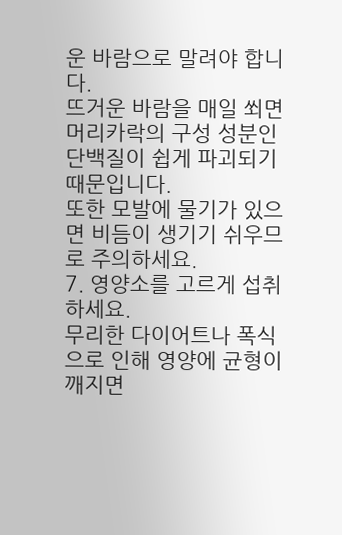운 바람으로 말려야 합니다.
뜨거운 바람을 매일 쐬면 머리카락의 구성 성분인 단백질이 쉽게 파괴되기 때문입니다.
또한 모발에 물기가 있으면 비듬이 생기기 쉬우므로 주의하세요.
7. 영양소를 고르게 섭취하세요.
무리한 다이어트나 폭식으로 인해 영양에 균형이 깨지면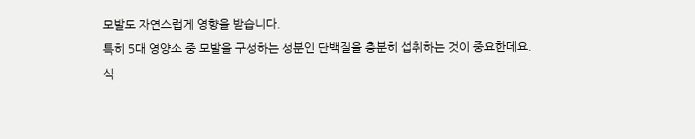모발도 자연스럽게 영향을 받습니다.
특히 5대 영양소 중 모발을 구성하는 성분인 단백질을 충분히 섭취하는 것이 중요한데요.
식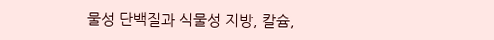물성 단백질과 식물성 지방, 칼슘,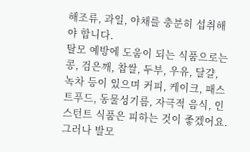해조류, 과일, 야채를 충분히 섭취해야 합니다.
탈모 예방에 도움이 되는 식품으로는 콩, 검은깨, 찹쌀, 두부, 우유, 달걀, 녹차 등이 있으며 커피, 케이크, 패스트푸드, 동물성기름, 자극적 음식, 인스턴트 식품은 피하는 것이 좋겠어요.
그러나 발모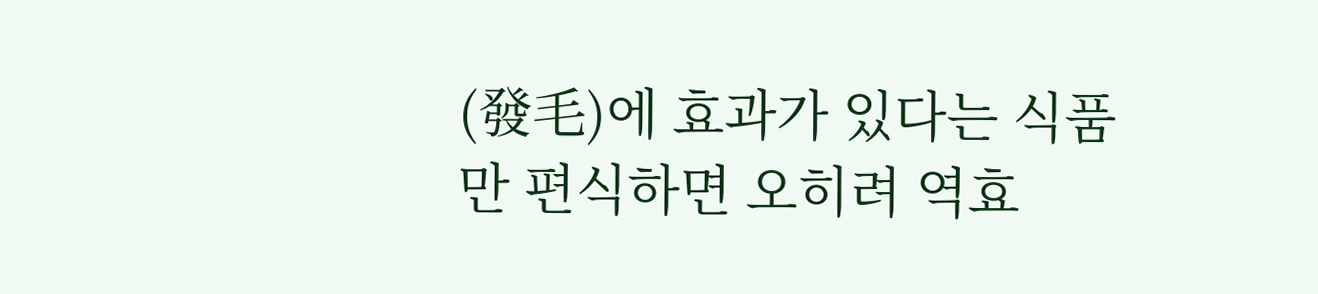(發毛)에 효과가 있다는 식품만 편식하면 오히려 역효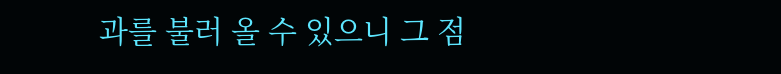과를 불러 올 수 있으니 그 점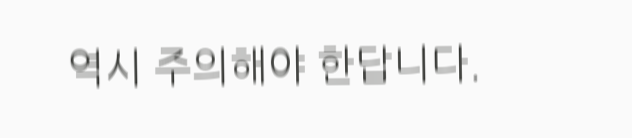역시 주의해야 한답니다.